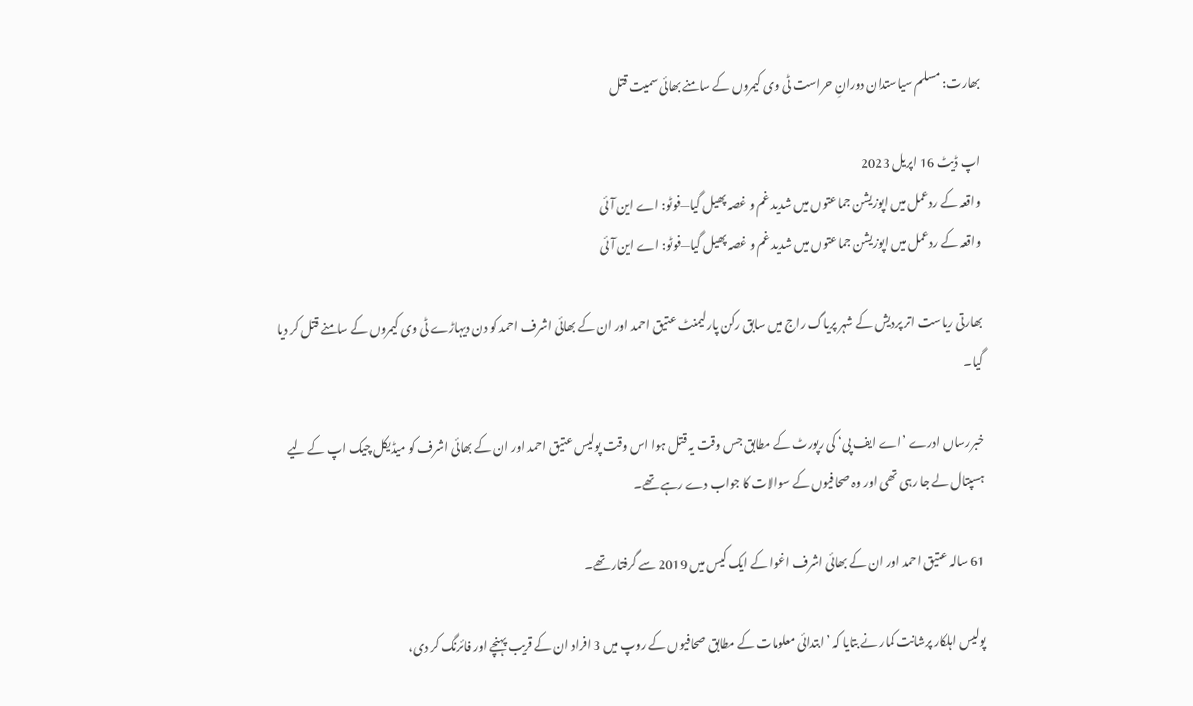بھارت: مسلم سیاستدان دورانِ حراست ٹی وی کیمروں کے سامنے بھائی سمیت قتل

اپ ڈیٹ 16 اپريل 2023
واقعہ کے ردعمل میں اپوزیشن جماعتوں میں شدید غم و غصہ پھیل گیا—فوٹو: اے این آئی
واقعہ کے ردعمل میں اپوزیشن جماعتوں میں شدید غم و غصہ پھیل گیا—فوٹو: اے این آئی

بھارتی ریاست اتر پردیش کے شہر پریاگ راج میں سابق رکن پارلیمنٹ عتیق احمد اور ان کے بھائی اشرف احمد کو دن دیہاڑے ٹی وی کیمروں کے سامنے قتل کر دیا گیا۔

خبررساں ادرے ’اے ایف پی‘ کی رپورٹ کے مطابق جس وقت یہ قتل ہوا اس وقت پولیس عتیق احمد اور ان کے بھائی اشرف کو میڈیکل چیک اپ کے لیے ہسپتال لے جا رہی تھی اور وہ صحافیوں کے سوالات کا جواب دے رہے تھے۔

61 سالہ عتیق احمد اور ان کے بھائی اشرف اغوا کے ایک کیس میں 2019 سے گرفتار تھے۔

پولیس اہلکار پرشانت کمار نے بتایا کہ ’ابتدائی معلومات کے مطابق صحافیوں کے روپ میں 3 افراد ان کے قریب پہنچے اور فائرنگ کر دی،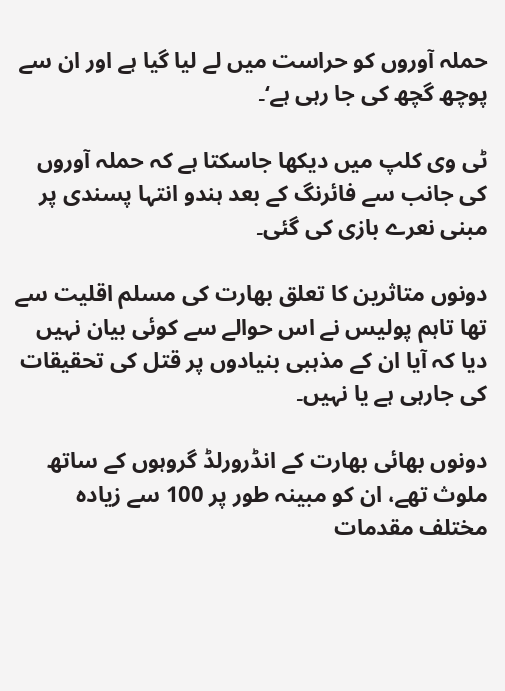حملہ آوروں کو حراست میں لے لیا گیا ہے اور ان سے پوچھ گچھ کی جا رہی ہے‘۔

ٹی وی کلپ میں دیکھا جاسکتا ہے کہ حملہ آوروں کی جانب سے فائرنگ کے بعد ہندو انتہا پسندی پر مبنی نعرے بازی کی گئی۔

دونوں متاثرین کا تعلق بھارت کی مسلم اقلیت سے تھا تاہم پولیس نے اس حوالے سے کوئی بیان نہیں دیا کہ آیا ان کے مذہبی بنیادوں پر قتل کی تحقیقات کی جارہی ہے یا نہیں۔

دونوں بھائی بھارت کے انڈرورلڈ گروہوں کے ساتھ ملوث تھے، ان کو مبینہ طور پر 100 سے زیادہ مختلف مقدمات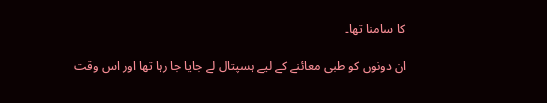کا سامنا تھا۔

ان دونوں کو طبی معائنے کے لیے ہسپتال لے جایا جا رہا تھا اور اس وقت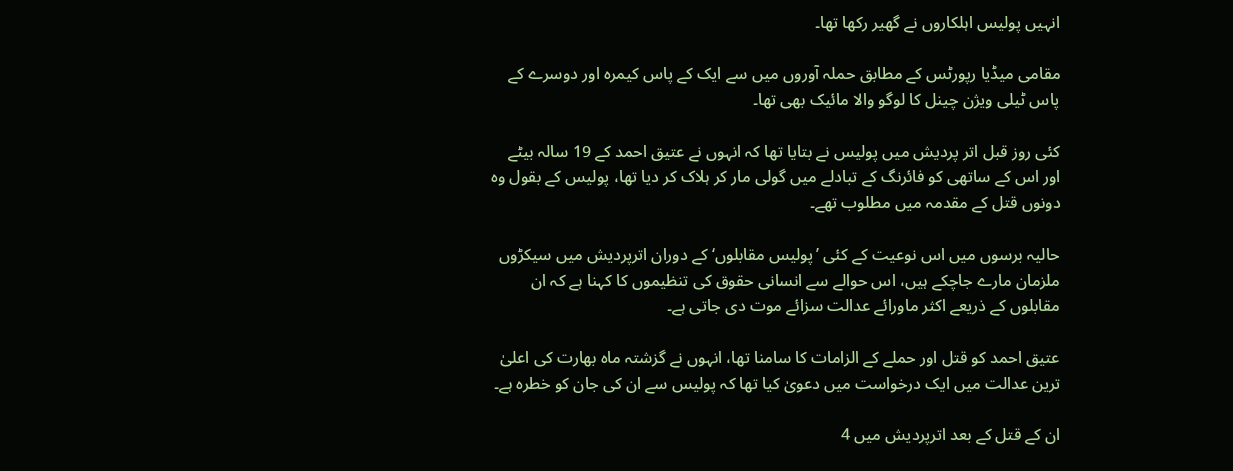انہیں پولیس اہلکاروں نے گھیر رکھا تھا۔

مقامی میڈیا رپورٹس کے مطابق حملہ آوروں میں سے ایک کے پاس کیمرہ اور دوسرے کے پاس ٹیلی ویژن چینل کا لوگو والا مائیک بھی تھا۔

کئی روز قبل اتر پردیش میں پولیس نے بتایا تھا کہ انہوں نے عتیق احمد کے 19 سالہ بیٹے اور اس کے ساتھی کو فائرنگ کے تبادلے میں گولی مار کر ہلاک کر دیا تھا، پولیس کے بقول وہ دونوں قتل کے مقدمہ میں مطلوب تھے۔

حالیہ برسوں میں اس نوعیت کے کئی ’پولیس مقابلوں‘ کے دوران اترپردیش میں سیکڑوں ملزمان مارے جاچکے ہیں، اس حوالے سے انسانی حقوق کی تنظیموں کا کہنا ہے کہ ان مقابلوں کے ذریعے اکثر ماورائے عدالت سزائے موت دی جاتی ہے۔

عتیق احمد کو قتل اور حملے کے الزامات کا سامنا تھا، انہوں نے گزشتہ ماہ بھارت کی اعلیٰ ترین عدالت میں ایک درخواست میں دعویٰ کیا تھا کہ پولیس سے ان کی جان کو خطرہ ہے۔

ان کے قتل کے بعد اترپردیش میں 4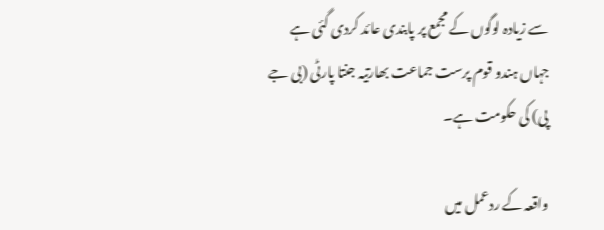سے زیادہ لوگوں کے مجمع پر پابندی عائد کردی گئی ہے جہاں ہندو قوم پرست جماعت بھارتیہ جنتا پارٹی (بی جے پی) کی حکومت ہے۔

واقعہ کے ردعمل میں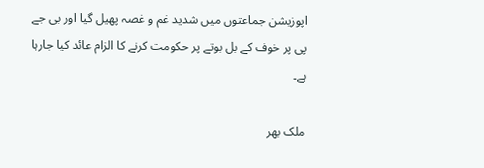اپوزیشن جماعتوں میں شدید غم و غصہ پھیل گیا اور بی جے پی پر خوف کے بل بوتے پر حکومت کرنے کا الزام عائد کیا جارہا ہے۔

ملک بھر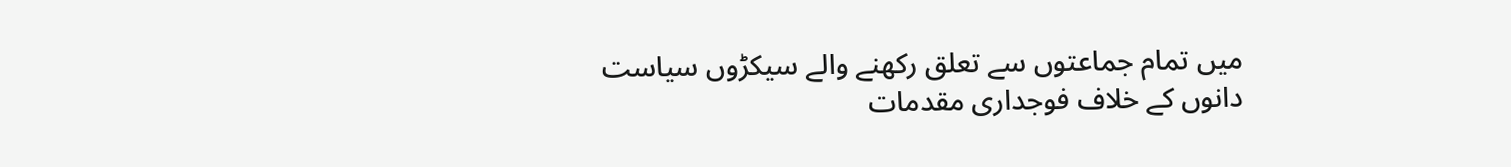میں تمام جماعتوں سے تعلق رکھنے والے سیکڑوں سیاست دانوں کے خلاف فوجداری مقدمات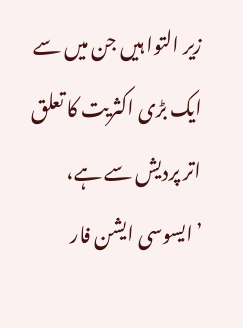زیر التوا ہیں جن میں سے ایک بڑی اکثریت کا تعلق اتر پردیش سے ہے، ’ایسوسی ایشن فار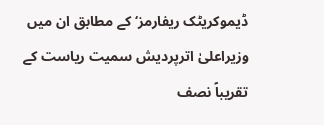ڈیموکریٹک ریفارمز‘ کے مطابق ان میں وزیراعلیٰ اترپردیش سمیت ریاست کے تقریباً نصف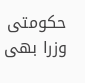حکومتی وزرا بھی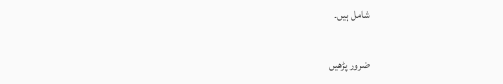شامل ہیں۔

ضرور پڑھیں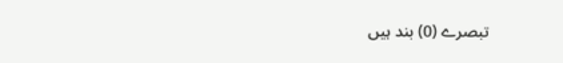تبصرے (0) بند ہیں